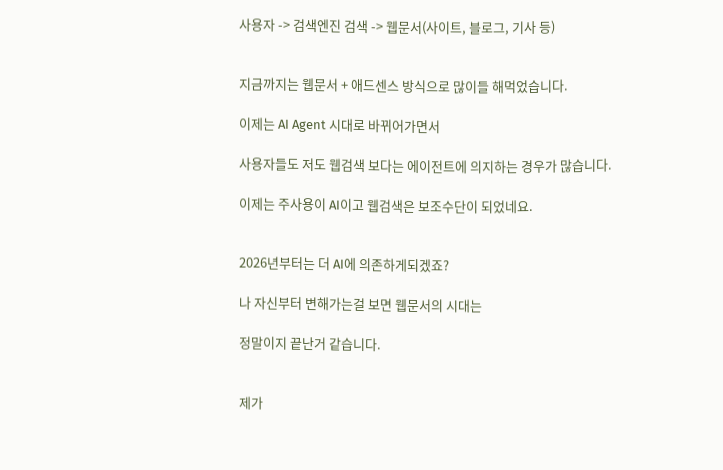사용자 -> 검색엔진 검색 -> 웹문서(사이트, 블로그, 기사 등)


지금까지는 웹문서 + 애드센스 방식으로 많이들 해먹었습니다.

이제는 AI Agent 시대로 바뀌어가면서

사용자들도 저도 웹검색 보다는 에이전트에 의지하는 경우가 많습니다.

이제는 주사용이 AI이고 웹검색은 보조수단이 되었네요.


2026년부터는 더 AI에 의존하게되겠죠?

나 자신부터 변해가는걸 보면 웹문서의 시대는

정말이지 끝난거 같습니다.


제가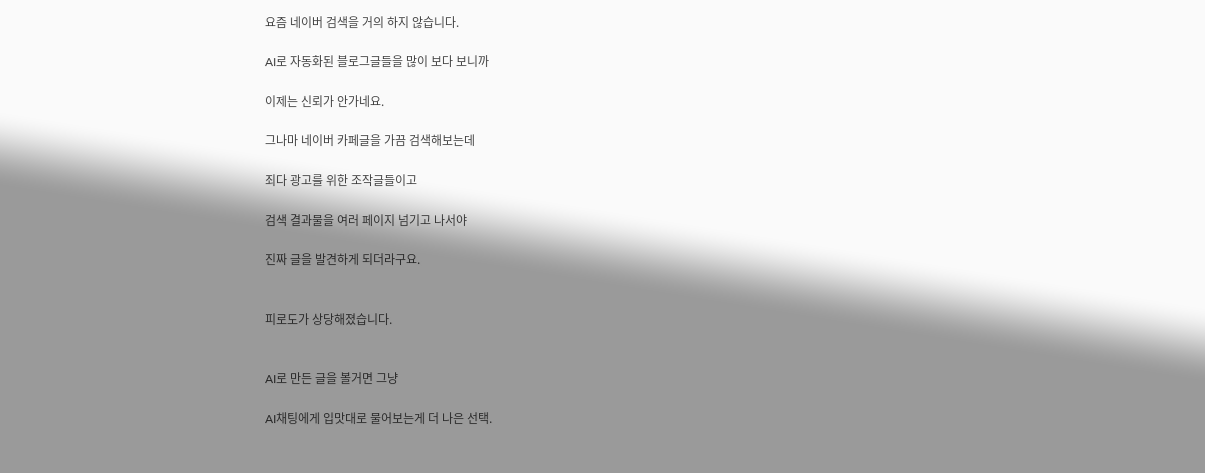요즘 네이버 검색을 거의 하지 않습니다.

AI로 자동화된 블로그글들을 많이 보다 보니까

이제는 신뢰가 안가네요.

그나마 네이버 카페글을 가끔 검색해보는데

죄다 광고를 위한 조작글들이고

검색 결과물을 여러 페이지 넘기고 나서야

진짜 글을 발견하게 되더라구요.


피로도가 상당해졌습니다.


AI로 만든 글을 볼거면 그냥

AI채팅에게 입맛대로 물어보는게 더 나은 선택.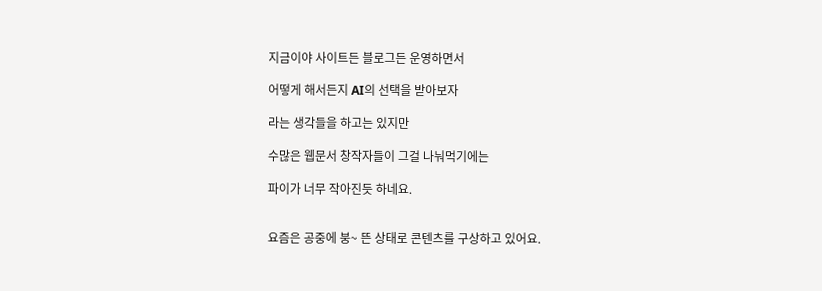지금이야 사이트든 블로그든 운영하면서

어떻게 해서든지 AI의 선택을 받아보자

라는 생각들을 하고는 있지만

수많은 웹문서 창작자들이 그걸 나눠먹기에는

파이가 너무 작아진듯 하네요.


요즘은 공중에 붕~ 뜬 상태로 콘텐츠를 구상하고 있어요.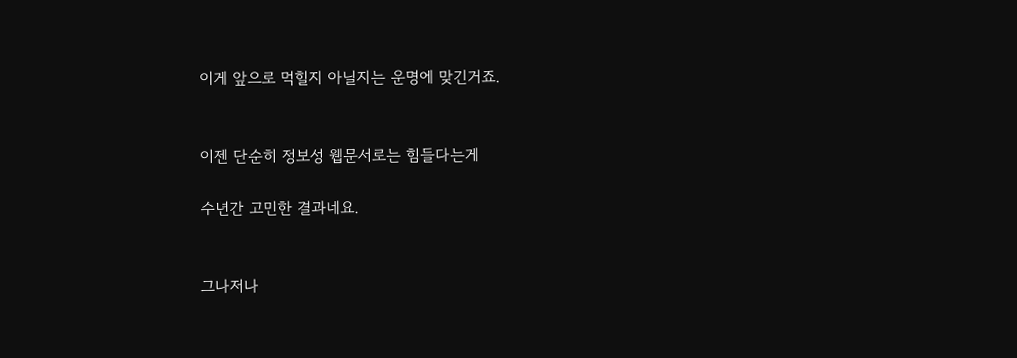이게 앞으로 먹힐지 아닐지는 운명에 맞긴거죠.


이젠 단순히 정보성 웹문서로는 힘들다는게

수년간 고민한 결과네요.


그나저나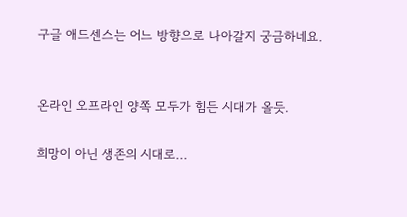구글 애드센스는 어느 방향으로 나아갈지 궁금하네요.


온라인 오프라인 양쪽 모두가 힘든 시대가 올듯.

희망이 아닌 생존의 시대로...